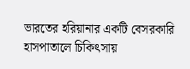ভারতের হরিয়ানার একটি বেসরকারি হাসপাতালে চিকিৎসায়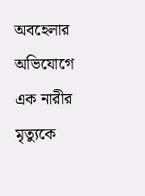অবহেলার অভিযোগে এক নারীর মৃত্যুকে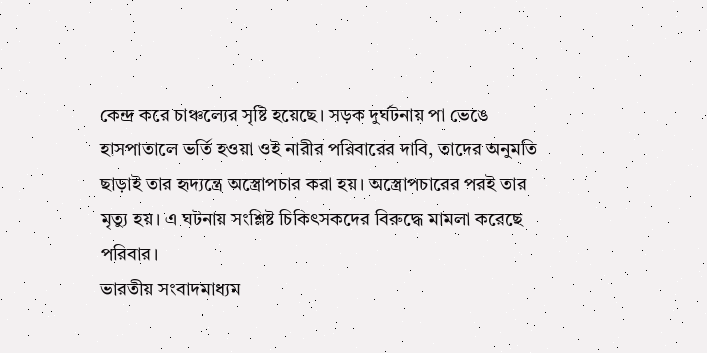কেন্দ্র করে চাঞ্চল্যের সৃষ্টি হয়েছে। সড়ক দুর্ঘটনায় পা ভেঙে হাসপাতালে ভর্তি হওয়া ওই নারীর পরিবারের দাবি, তাদের অনুমতি ছাড়াই তার হৃদ্যন্ত্রে অস্ত্রোপচার করা হয়। অস্ত্রোপচারের পরই তার মৃত্যু হয়। এ ঘটনায় সংশ্লিষ্ট চিকিৎসকদের বিরুদ্ধে মামলা করেছে পরিবার।
ভারতীয় সংবাদমাধ্যম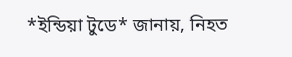*ইন্ডিয়া টুডে* জানায়, নিহত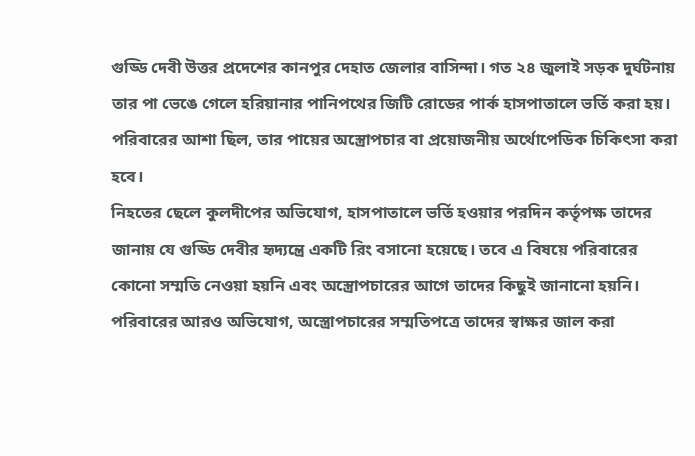গুড্ডি দেবী উত্তর প্রদেশের কানপুর দেহাত জেলার বাসিন্দা। গত ২৪ জুলাই সড়ক দুর্ঘটনায় তার পা ভেঙে গেলে হরিয়ানার পানিপথের জিটি রোডের পার্ক হাসপাতালে ভর্তি করা হয়। পরিবারের আশা ছিল, তার পায়ের অস্ত্রোপচার বা প্রয়োজনীয় অর্থোপেডিক চিকিৎসা করা হবে।
নিহতের ছেলে কুলদীপের অভিযোগ, হাসপাতালে ভর্তি হওয়ার পরদিন কর্তৃপক্ষ তাদের জানায় যে গুড্ডি দেবীর হৃদ্যন্ত্রে একটি রিং বসানো হয়েছে। তবে এ বিষয়ে পরিবারের কোনো সম্মতি নেওয়া হয়নি এবং অস্ত্রোপচারের আগে তাদের কিছুই জানানো হয়নি।
পরিবারের আরও অভিযোগ, অস্ত্রোপচারের সম্মতিপত্রে তাদের স্বাক্ষর জাল করা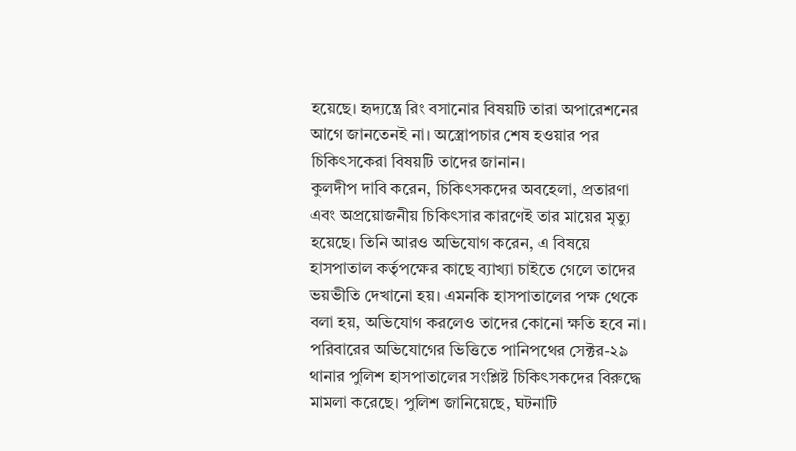হয়েছে। হৃদ্যন্ত্রে রিং বসানোর বিষয়টি তারা অপারেশনের আগে জানতেনই না। অস্ত্রোপচার শেষ হওয়ার পর চিকিৎসকেরা বিষয়টি তাদের জানান।
কুলদীপ দাবি করেন, চিকিৎসকদের অবহেলা, প্রতারণা এবং অপ্রয়োজনীয় চিকিৎসার কারণেই তার মায়ের মৃত্যু হয়েছে। তিনি আরও অভিযোগ করেন, এ বিষয়ে হাসপাতাল কর্তৃপক্ষের কাছে ব্যাখ্যা চাইতে গেলে তাদের ভয়ভীতি দেখানো হয়। এমনকি হাসপাতালের পক্ষ থেকে বলা হয়, অভিযোগ করলেও তাদের কোনো ক্ষতি হবে না।
পরিবারের অভিযোগের ভিত্তিতে পানিপথের সেক্টর-২৯ থানার পুলিশ হাসপাতালের সংশ্লিষ্ট চিকিৎসকদের বিরুদ্ধে মামলা করেছে। পুলিশ জানিয়েছে, ঘটনাটি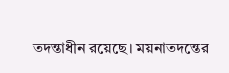তদন্তাধীন রয়েছে। ময়নাতদন্তের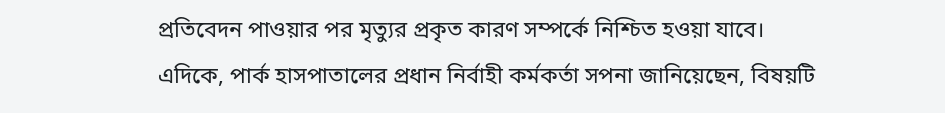প্রতিবেদন পাওয়ার পর মৃত্যুর প্রকৃত কারণ সম্পর্কে নিশ্চিত হওয়া যাবে।
এদিকে, পার্ক হাসপাতালের প্রধান নির্বাহী কর্মকর্তা সপনা জানিয়েছেন, বিষয়টি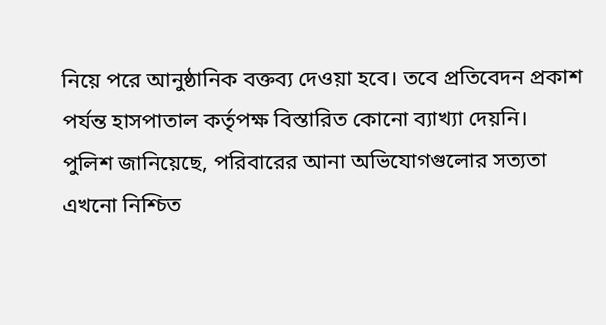নিয়ে পরে আনুষ্ঠানিক বক্তব্য দেওয়া হবে। তবে প্রতিবেদন প্রকাশ পর্যন্ত হাসপাতাল কর্তৃপক্ষ বিস্তারিত কোনো ব্যাখ্যা দেয়নি।
পুলিশ জানিয়েছে, পরিবারের আনা অভিযোগগুলোর সত্যতা এখনো নিশ্চিত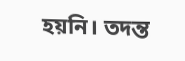হয়নি। তদন্ত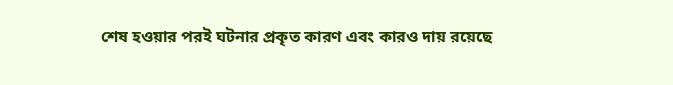শেষ হওয়ার পরই ঘটনার প্রকৃত কারণ এবং কারও দায় রয়েছে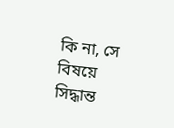কি না, সে বিষয়ে সিদ্ধান্ত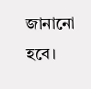জানানো হবে।